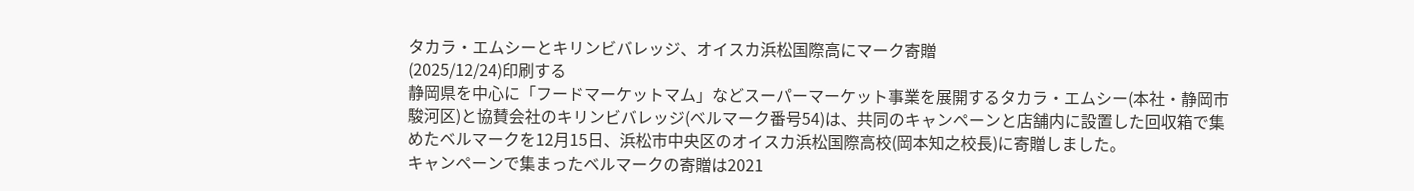タカラ・エムシーとキリンビバレッジ、オイスカ浜松国際高にマーク寄贈
(2025/12/24)印刷する
静岡県を中心に「フードマーケットマム」などスーパーマーケット事業を展開するタカラ・エムシー(本社・静岡市駿河区)と協賛会社のキリンビバレッジ(ベルマーク番号54)は、共同のキャンペーンと店舗内に設置した回収箱で集めたベルマークを12月15日、浜松市中央区のオイスカ浜松国際高校(岡本知之校長)に寄贈しました。
キャンペーンで集まったベルマークの寄贈は2021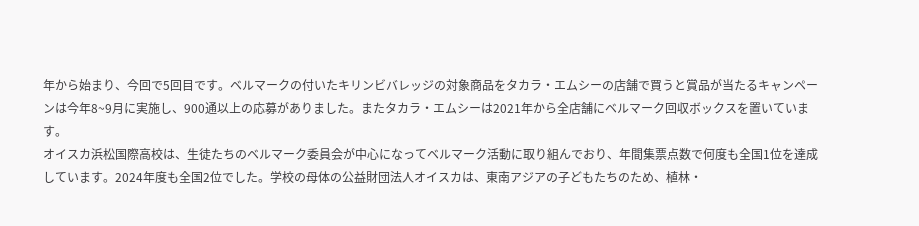年から始まり、今回で5回目です。ベルマークの付いたキリンビバレッジの対象商品をタカラ・エムシーの店舗で買うと賞品が当たるキャンペーンは今年8~9月に実施し、900通以上の応募がありました。またタカラ・エムシーは2021年から全店舗にベルマーク回収ボックスを置いています。
オイスカ浜松国際高校は、生徒たちのベルマーク委員会が中心になってベルマーク活動に取り組んでおり、年間集票点数で何度も全国1位を達成しています。2024年度も全国2位でした。学校の母体の公益財団法人オイスカは、東南アジアの子どもたちのため、植林・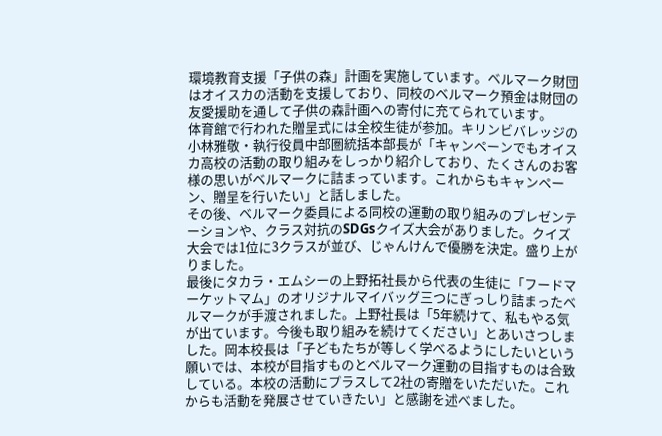環境教育支援「子供の森」計画を実施しています。ベルマーク財団はオイスカの活動を支援しており、同校のベルマーク預金は財団の友愛援助を通して子供の森計画への寄付に充てられています。
体育館で行われた贈呈式には全校生徒が参加。キリンビバレッジの小林雅敬・執行役員中部圏統括本部長が「キャンペーンでもオイスカ高校の活動の取り組みをしっかり紹介しており、たくさんのお客様の思いがベルマークに詰まっています。これからもキャンペーン、贈呈を行いたい」と話しました。
その後、ベルマーク委員による同校の運動の取り組みのプレゼンテーションや、クラス対抗のSDGsクイズ大会がありました。クイズ大会では1位に3クラスが並び、じゃんけんで優勝を決定。盛り上がりました。
最後にタカラ・エムシーの上野拓社長から代表の生徒に「フードマーケットマム」のオリジナルマイバッグ三つにぎっしり詰まったベルマークが手渡されました。上野社長は「5年続けて、私もやる気が出ています。今後も取り組みを続けてください」とあいさつしました。岡本校長は「子どもたちが等しく学べるようにしたいという願いでは、本校が目指すものとベルマーク運動の目指すものは合致している。本校の活動にプラスして2社の寄贈をいただいた。これからも活動を発展させていきたい」と感謝を述べました。